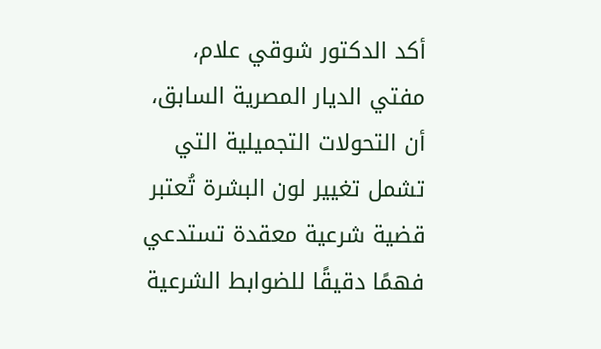أكد الدكتور شوقي علام، مفتي الديار المصرية السابق، أن التحولات التجميلية التي تشمل تغيير لون البشرة تُعتبر قضية شرعية معقدة تستدعي فهمًا دقيقًا للضوابط الشرعية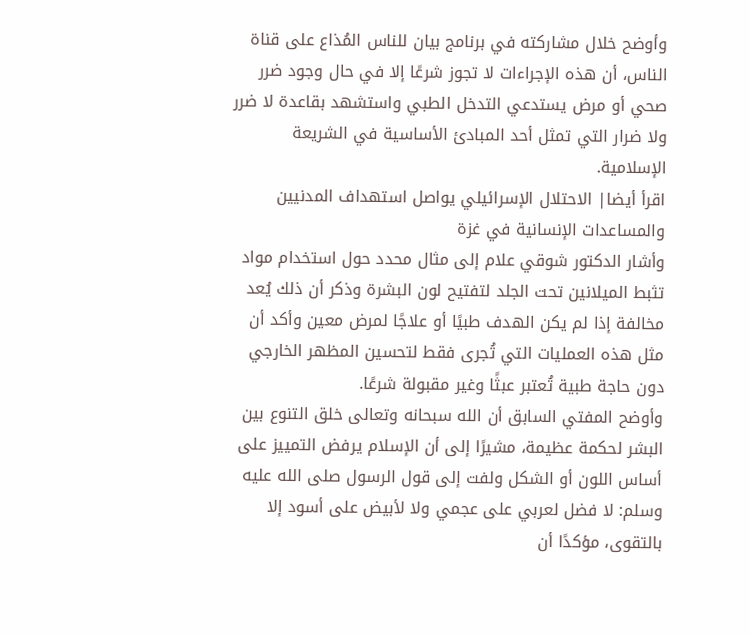وأوضح خلال مشاركته في برنامج بيان للناس المُذاع على قناة الناس، أن هذه الإجراءات لا تجوز شرعًا إلا في حال وجود ضرر صحي أو مرض يستدعي التدخل الطبي واستشهد بقاعدة لا ضرر ولا ضرار التي تمثل أحد المبادئ الأساسية في الشريعة الإسلامية.
اقرأ أيضا| الاحتلال الإسرائيلي يواصل استهداف المدنيين والمساعدات الإنسانية في غزة
وأشار الدكتور شوقي علام إلى مثال محدد حول استخدام مواد تثبط الميلانين تحت الجلد لتفتيح لون البشرة وذكر أن ذلك يُعد مخالفة إذا لم يكن الهدف طبيًا أو علاجًا لمرض معين وأكد أن مثل هذه العمليات التي تُجرى فقط لتحسين المظهر الخارجي دون حاجة طبية تُعتبر عبثًا وغير مقبولة شرعًا.
وأوضح المفتي السابق أن الله سبحانه وتعالى خلق التنوع بين البشر لحكمة عظيمة، مشيرًا إلى أن الإسلام يرفض التمييز على أساس اللون أو الشكل ولفت إلى قول الرسول صلى الله عليه وسلم: لا فضل لعربي على عجمي ولا لأبيض على أسود إلا بالتقوى، مؤكدًا أن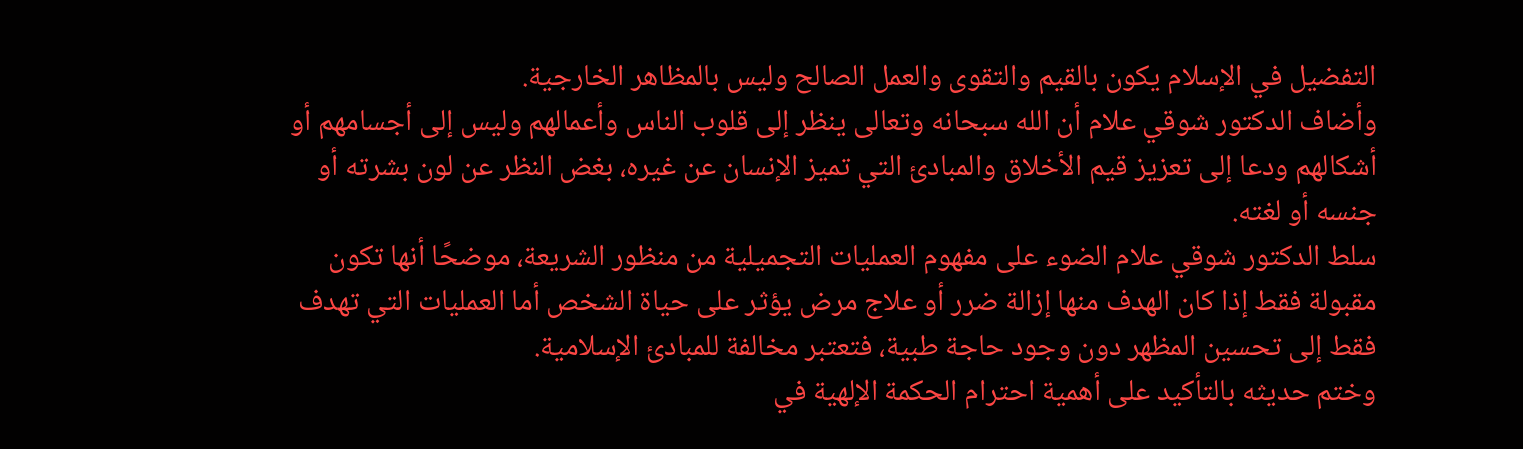التفضيل في الإسلام يكون بالقيم والتقوى والعمل الصالح وليس بالمظاهر الخارجية.
وأضاف الدكتور شوقي علام أن الله سبحانه وتعالى ينظر إلى قلوب الناس وأعمالهم وليس إلى أجسامهم أو أشكالهم ودعا إلى تعزيز قيم الأخلاق والمبادئ التي تميز الإنسان عن غيره، بغض النظر عن لون بشرته أو جنسه أو لغته.
سلط الدكتور شوقي علام الضوء على مفهوم العمليات التجميلية من منظور الشريعة، موضحًا أنها تكون مقبولة فقط إذا كان الهدف منها إزالة ضرر أو علاج مرض يؤثر على حياة الشخص أما العمليات التي تهدف فقط إلى تحسين المظهر دون وجود حاجة طبية، فتعتبر مخالفة للمبادئ الإسلامية.
وختم حديثه بالتأكيد على أهمية احترام الحكمة الإلهية في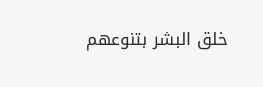خلق البشر بتنوعهم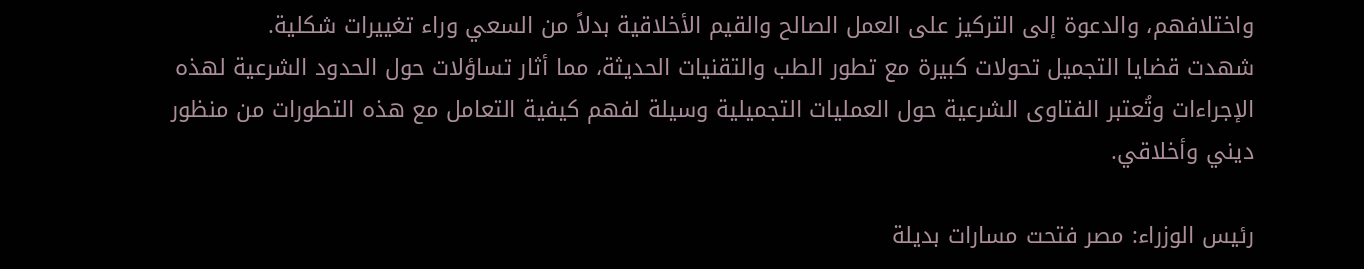واختلافهم، والدعوة إلى التركيز على العمل الصالح والقيم الأخلاقية بدلاً من السعي وراء تغييرات شكلية.
شهدت قضايا التجميل تحولات كبيرة مع تطور الطب والتقنيات الحديثة، مما أثار تساؤلات حول الحدود الشرعية لهذه الإجراءات وتُعتبر الفتاوى الشرعية حول العمليات التجميلية وسيلة لفهم كيفية التعامل مع هذه التطورات من منظور ديني وأخلاقي.

رئيس الوزراء: مصر فتحت مسارات بديلة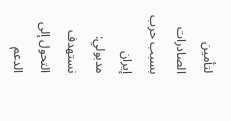لتأمين الصادرات بسبب حرب إيران
مدبولي: نستهدف التحول إلى الدعم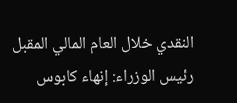النقدي خلال العام المالي المقبل
رئيس الوزراء: إنهاء كابوس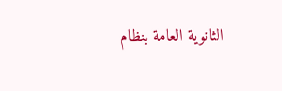الثانوية العامة بنظام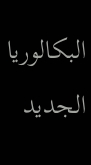البكالوريا الجديد